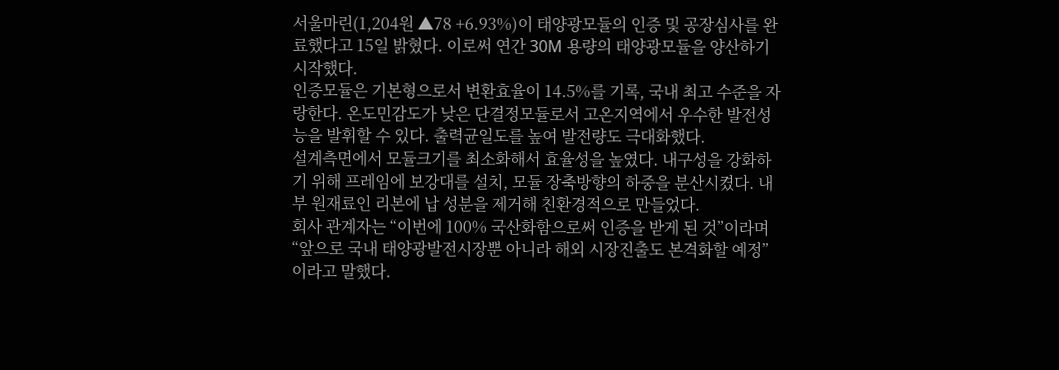서울마린(1,204원 ▲78 +6.93%)이 태양광모듈의 인증 및 공장심사를 완료했다고 15일 밝혔다. 이로써 연간 30M 용량의 태양광모듈을 양산하기 시작했다.
인증모듈은 기본형으로서 변환효율이 14.5%를 기록, 국내 최고 수준을 자랑한다. 온도민감도가 낮은 단결정모듈로서 고온지역에서 우수한 발전성능을 발휘할 수 있다. 출력균일도를 높여 발전량도 극대화했다.
설계측면에서 모듈크기를 최소화해서 효율성을 높였다. 내구성을 강화하기 위해 프레임에 보강대를 설치, 모듈 장축방향의 하중을 분산시켰다. 내부 원재료인 리본에 납 성분을 제거해 친환경적으로 만들었다.
회사 관계자는 “이번에 100% 국산화함으로써 인증을 받게 된 것”이라며 “앞으로 국내 태양광발전시장뿐 아니라 해외 시장진출도 본격화할 예정”이라고 말했다.